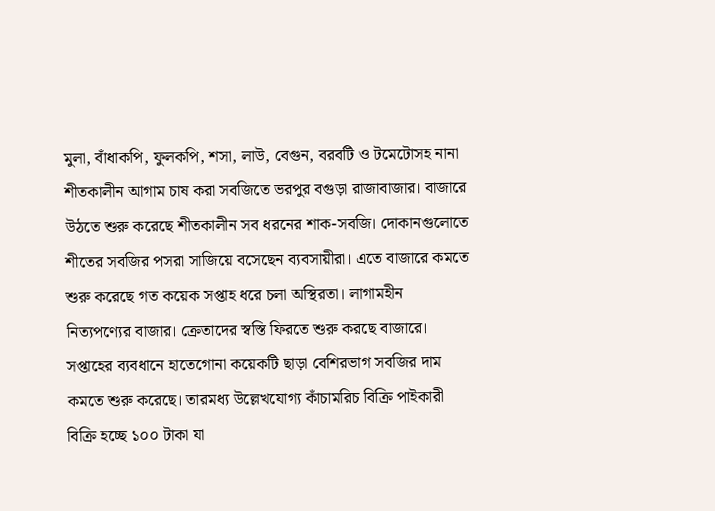মুলা, বাঁধাকপি, ফুলকপি, শসা, লাউ, বেগুন, বরবটি ও টমেটোসহ নানা শীতকালীন আগাম চাষ করা সবজিতে ভরপুর বগুড়া রাজাবাজার। বাজারে উঠতে শুরু করেছে শীতকালীন সব ধরনের শাক-সবজি। দোকানগুলোতে শীতের সবজির পসরা সাজিয়ে বসেছেন ব্যবসায়ীরা। এতে বাজারে কমতে শুরু করেছে গত কয়েক সপ্তাহ ধরে চলা অস্থিরতা। লাগামহীন নিত্যপণ্যের বাজার। ক্রেতাদের স্বস্তি ফিরতে শুরু করছে বাজারে।
সপ্তাহের ব্যবধানে হাতেগোনা কয়েকটি ছাড়া বেশিরভাগ সবজির দাম কমতে শুরু করেছে। তারমধ্য উল্লেখযোগ্য কাঁচামরিচ বিক্রি পাইকারী বিক্রি হচ্ছে ১০০ টাকা যা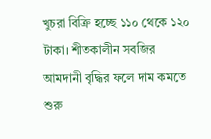খুচরা বিক্রি হচ্ছে ১১০ থেকে ১২০ টাকা। শীতকালীন সবজির আমদানী বৃদ্ধির ফলে দাম কমতে শুরু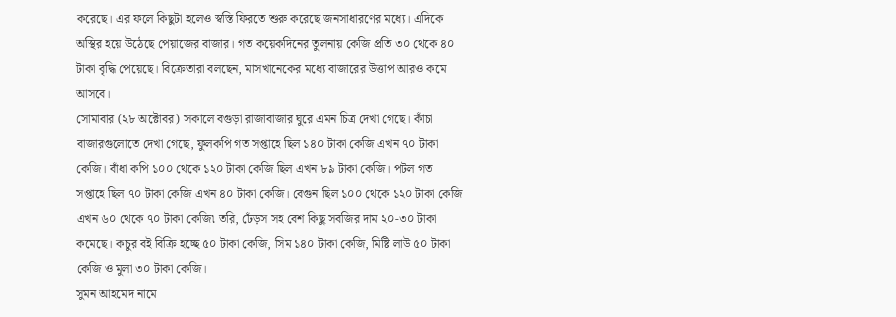করেছে। এর ফলে কিছুটা হলেও স্বস্তি ফিরতে শুরু করেছে জনসাধারণের মধ্যে। এদিকে অস্থির হয়ে উঠেছে পেয়াজের বাজার। গত কয়েকদিনের তুলনায় কেজি প্রতি ৩০ থেকে ৪০ টাকা বৃদ্ধি পেয়েছে। বিক্রেতারা বলছেন, মাসখানেকের মধ্যে বাজারের উত্তাপ আরও কমে আসবে।
সোমাবার (২৮ অক্টোবর) সকালে বগুড়া রাজাবাজার ঘুরে এমন চিত্র দেখা গেছে। কাঁচা বাজারগুলোতে দেখা গেছে, ফুলকপি গত সপ্তাহে ছিল ১৪০ টাকা কেজি এখন ৭০ টাকা কেজি। বাঁধা কপি ১০০ থেকে ১২০ টাকা কেজি ছিল এখন ৮৯ টাকা কেজি। পটল গত সপ্তাহে ছিল ৭০ টাকা কেজি এখন ৪০ টাকা কেজি। বেগুন ছিল ১০০ থেকে ১২০ টাকা কেজি এখন ৬০ থেকে ৭০ টাকা কেজি৷ তরি, ঢেঁড়স সহ বেশ কিছু সবজির দাম ২০-৩০ টাকা কমেছে। কচুর বই বিক্রি হচ্ছে ৫০ টাকা কেজি, সিম ১৪০ টাকা কেজি, মিষ্টি লাউ ৫০ টাকা কেজি ও মুলা ৩০ টাকা কেজি।
সুমন আহমেদ নামে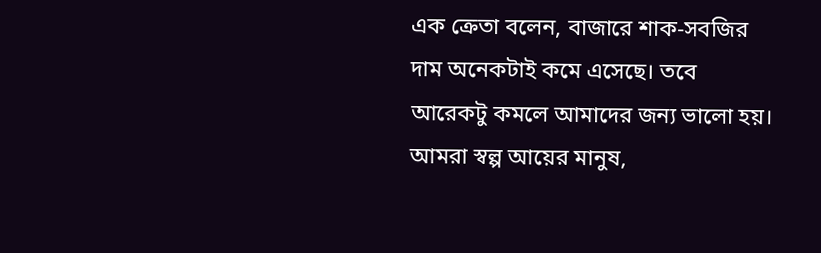এক ক্রেতা বলেন, বাজারে শাক-সবজির দাম অনেকটাই কমে এসেছে। তবে আরেকটু কমলে আমাদের জন্য ভালো হয়। আমরা স্বল্প আয়ের মানুষ,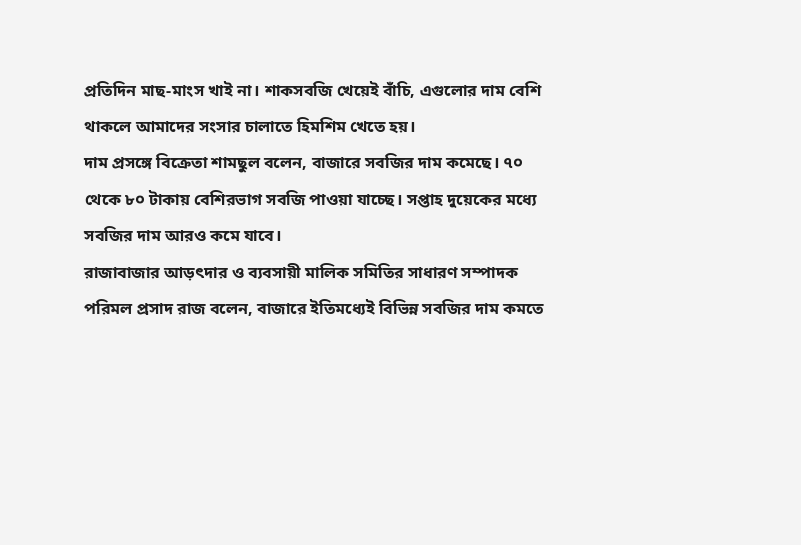প্রতিদিন মাছ-মাংস খাই না। শাকসবজি খেয়েই বাঁচি, এগুলোর দাম বেশি থাকলে আমাদের সংসার চালাতে হিমশিম খেতে হয়।
দাম প্রসঙ্গে বিক্রেতা শামছুল বলেন, বাজারে সবজির দাম কমেছে। ৭০ থেকে ৮০ টাকায় বেশিরভাগ সবজি পাওয়া যাচ্ছে। সপ্তাহ দুয়েকের মধ্যে সবজির দাম আরও কমে যাবে।
রাজাবাজার আড়ৎদার ও ব্যবসায়ী মালিক সমিতির সাধারণ সম্পাদক পরিমল প্রসাদ রাজ বলেন, বাজারে ইতিমধ্যেই বিভিন্ন সবজির দাম কমতে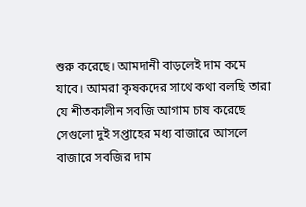শুরু করেছে। আমদানী বাড়লেই দাম কমে যাবে। আমরা কৃষকদের সাথে কথা বলছি তারা যে শীতকালীন সবজি আগাম চাষ করেছে সেগুলো দুই সপ্তাহের মধ্য বাজারে আসলে বাজারে সবজির দাম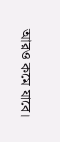আরও কমে যাবে।